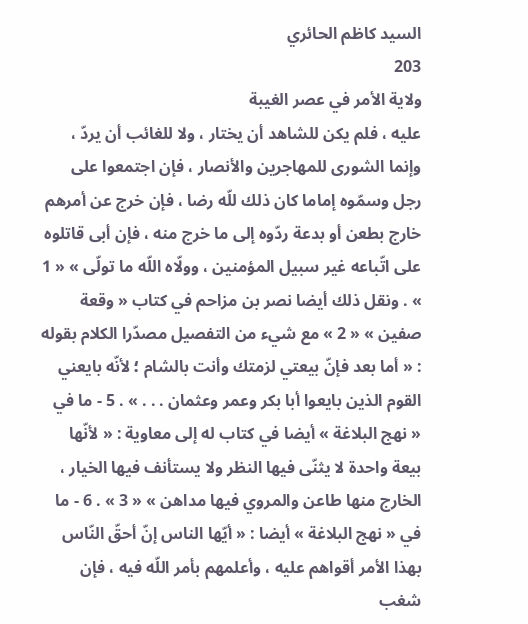السيد كاظم الحائري
203
ولاية الأمر في عصر الغيبة
عليه ، فلم يكن للشاهد أن يختار ، ولا للغائب أن يردّ ، وإنما الشورى للمهاجرين والأنصار ، فإن اجتمعوا على رجل وسمّوه إماما كان ذلك للّه رضا ، فإن خرج عن أمرهم خارج بطعن أو بدعة ردّوه إلى ما خرج منه ، فإن أبى قاتلوه على اتّباعه غير سبيل المؤمنين ، وولّاه اللّه ما تولّى » « 1 » . ونقل ذلك أيضا نصر بن مزاحم في كتاب « وقعة صفين » « 2 » مع شيء من التفصيل مصدّرا الكلام بقوله : « أما بعد فإنّ بيعتي لزمتك وأنت بالشام ؛ لأنّه بايعني القوم الذين بايعوا أبا بكر وعمر وعثمان . . . » . 5 - ما في « نهج البلاغة » أيضا في كتاب له إلى معاوية : « لأنّها بيعة واحدة لا يثنّى فيها النظر ولا يستأنف فيها الخيار ، الخارج منها طاعن والمروي فيها مداهن » « 3 » . 6 - ما في « نهج البلاغة » أيضا : « أيّها الناس إنّ أحقّ النّاس بهذا الأمر أقواهم عليه ، وأعلمهم بأمر اللّه فيه ، فإن شغب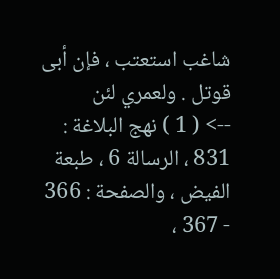شاغب استعتب ، فإن أبى قوتل . ولعمري لئن
--> ( 1 ) نهج البلاغة : 831 ، الرسالة 6 ، طبعة الفيض ، والصفحة : 366 - 367 ،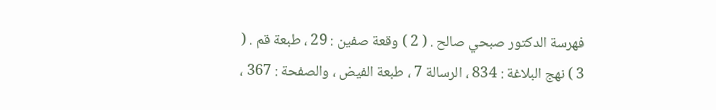فهرسة الدكتور صبحي صالح . ( 2 ) وقعة صفين : 29 ، طبعة قم . ( 3 ) نهج البلاغة : 834 ، الرسالة 7 ، طبعة الفيض ، والصفحة : 367 ،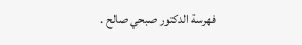فهرسة الدكتور صبحي صالح .